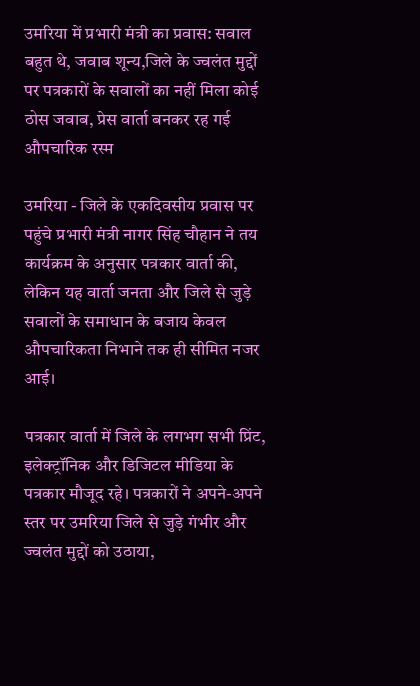उमरिया में प्रभारी मंत्री का प्रवास: सवाल बहुत थे, जवाब शून्य,जिले के ज्वलंत मुद्दों पर पत्रकारों के सवालों का नहीं मिला कोई ठोस जवाब, प्रेस वार्ता बनकर रह गई औपचारिक रस्म

उमरिया - जिले के एकदिवसीय प्रवास पर पहुंचे प्रभारी मंत्री नागर सिंह चौहान ने तय कार्यक्रम के अनुसार पत्रकार वार्ता की, लेकिन यह वार्ता जनता और जिले से जुड़े सवालों के समाधान के बजाय केवल औपचारिकता निभाने तक ही सीमित नजर आई।

पत्रकार वार्ता में जिले के लगभग सभी प्रिंट, इलेक्ट्रॉनिक और डिजिटल मीडिया के पत्रकार मौजूद रहे। पत्रकारों ने अपने-अपने स्तर पर उमरिया जिले से जुड़े गंभीर और ज्वलंत मुद्दों को उठाया,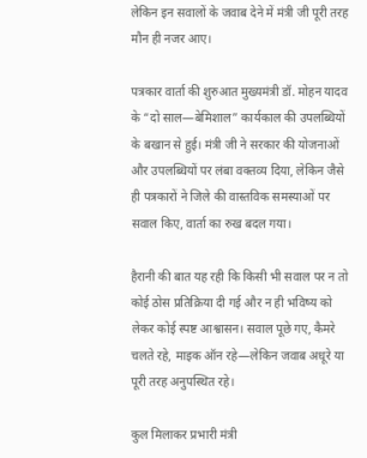लेकिन इन सवालों के जवाब देने में मंत्री जी पूरी तरह मौन ही नजर आए।

पत्रकार वार्ता की शुरुआत मुख्यमंत्री डॉ. मोहन यादव के “दो साल—बेमिशाल” कार्यकाल की उपलब्धियों के बखान से हुई। मंत्री जी ने सरकार की योजनाओं और उपलब्धियों पर लंबा वक्तव्य दिया, लेकिन जैसे ही पत्रकारों ने जिले की वास्तविक समस्याओं पर सवाल किए, वार्ता का रुख बदल गया।

हैरानी की बात यह रही कि किसी भी सवाल पर न तो कोई ठोस प्रतिक्रिया दी गई और न ही भविष्य को लेकर कोई स्पष्ट आश्वासन। सवाल पूछे गए, कैमरे चलते रहे, माइक ऑन रहे—लेकिन जवाब अधूरे या पूरी तरह अनुपस्थित रहे।

कुल मिलाकर प्रभारी मंत्री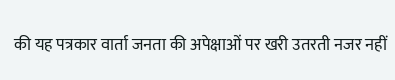की यह पत्रकार वार्ता जनता की अपेक्षाओं पर खरी उतरती नजर नहीं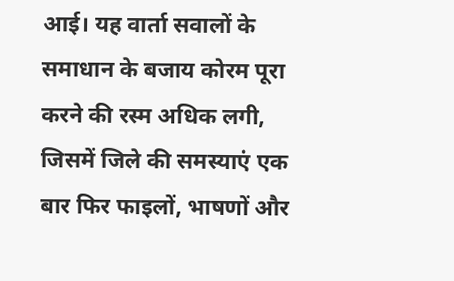आई। यह वार्ता सवालों के समाधान के बजाय कोरम पूरा करने की रस्म अधिक लगी, जिसमें जिले की समस्याएं एक बार फिर फाइलों, भाषणों और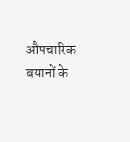औपचारिक बयानों के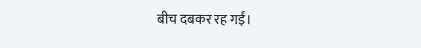बीच दबकर रह गईं।